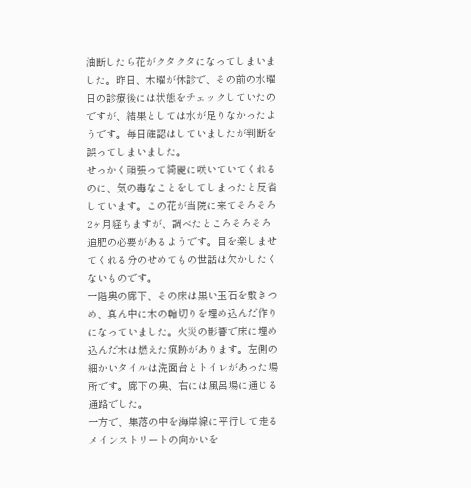油断したら花がクタクタになってしまいました。昨日、木曜が休診で、その前の水曜日の診療後には状態をチェックしていたのですが、結果としては水が足りなかったようです。毎日確認はしていましたが判断を誤ってしまいました。
せっかく頑張って綺麗に咲いていてくれるのに、気の毒なことをしてしまったと反省しています。この花が当院に来てそろそろ2ヶ月経ちますが、調べたところそろそろ追肥の必要があるようです。目を楽しませてくれる分のせめてもの世話は欠かしたくないものです。
一階奥の廊下、その床は黒い玉石を敷きつめ、真ん中に木の輪切りを埋め込んだ作りになっていました。火災の影響で床に埋め込んだ木は燃えた痕跡があります。左側の細かいタイルは洗面台とトイレがあった場所です。廊下の奥、右には風呂場に通じる通路でした。
一方で、集落の中を海岸線に平行して走るメインストリートの向かいを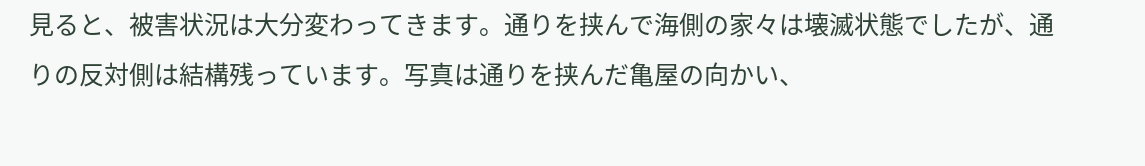見ると、被害状況は大分変わってきます。通りを挟んで海側の家々は壊滅状態でしたが、通りの反対側は結構残っています。写真は通りを挟んだ亀屋の向かい、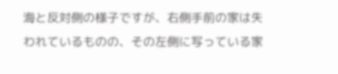海と反対側の様子ですが、右側手前の家は失われているものの、その左側に写っている家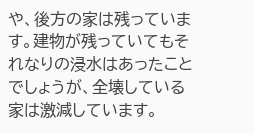や、後方の家は残っています。建物が残っていてもそれなりの浸水はあったことでしょうが、全壊している家は激減しています。